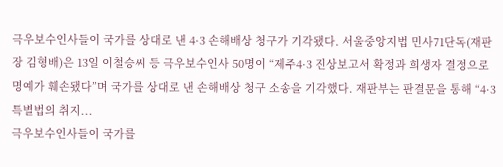극우보수인사들이 국가를 상대로 낸 4·3 손해배상 청구가 기각됐다. 서울중앙지법 민사71단독(재판장 김형배)은 13일 이철승씨 등 극우보수인사 50명이 “제주4·3 진상보고서 확정과 희생자 결정으로 명예가 훼손됐다”며 국가를 상대로 낸 손해배상 청구 소송을 기각했다. 재판부는 판결문을 통해 “4·3특별법의 취지...
극우보수인사들이 국가를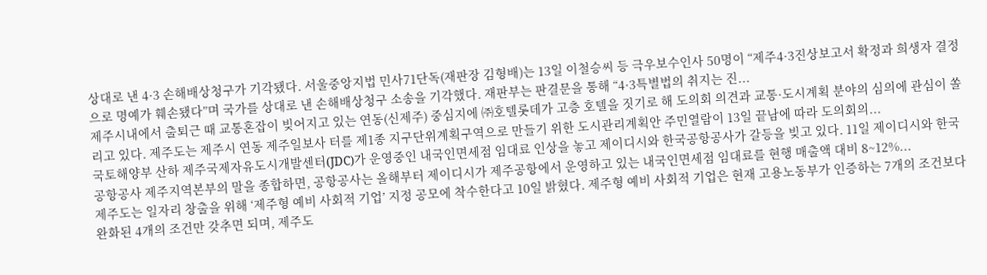상대로 낸 4·3 손해배상청구가 기각됐다. 서울중앙지법 민사71단독(재판장 김형배)는 13일 이철승씨 등 극우보수인사 50명이 “제주4·3진상보고서 확정과 희생자 결정으로 명예가 훼손됐다”며 국가를 상대로 낸 손해배상청구 소송을 기각했다. 재판부는 판결문을 통해 “4·3특별법의 취지는 진...
제주시내에서 출퇴근 때 교통혼잡이 빚어지고 있는 연동(신제주) 중심지에 ㈜호텔롯데가 고층 호텔을 짓기로 해 도의회 의견과 교통·도시계획 분야의 심의에 관심이 쏠리고 있다. 제주도는 제주시 연동 제주일보사 터를 제1종 지구단위계획구역으로 만들기 위한 도시관리계획안 주민열람이 13일 끝남에 따라 도의회의...
국토해양부 산하 제주국제자유도시개발센터(JDC)가 운영중인 내국인면세점 임대료 인상을 놓고 제이디시와 한국공항공사가 갈등을 빚고 있다. 11일 제이디시와 한국공항공사 제주지역본부의 말을 종합하면, 공항공사는 올해부터 제이디시가 제주공항에서 운영하고 있는 내국인면세점 임대료를 현행 매출액 대비 8~12%...
제주도는 일자리 창출을 위해 ‘제주형 예비 사회적 기업’ 지정 공모에 착수한다고 10일 밝혔다. 제주형 예비 사회적 기업은 현재 고용노동부가 인증하는 7개의 조건보다 완화된 4개의 조건만 갖추면 되며, 제주도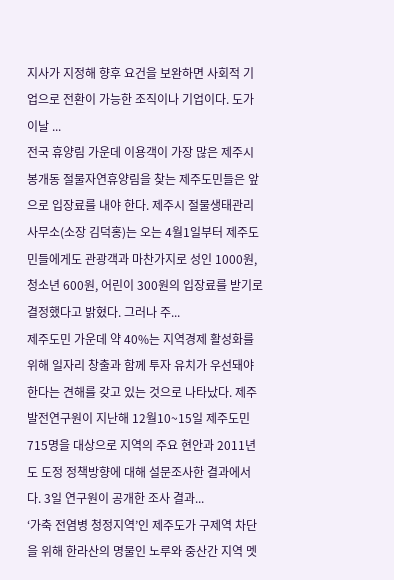지사가 지정해 향후 요건을 보완하면 사회적 기업으로 전환이 가능한 조직이나 기업이다. 도가 이날 ...
전국 휴양림 가운데 이용객이 가장 많은 제주시 봉개동 절물자연휴양림을 찾는 제주도민들은 앞으로 입장료를 내야 한다. 제주시 절물생태관리사무소(소장 김덕홍)는 오는 4월1일부터 제주도민들에게도 관광객과 마찬가지로 성인 1000원, 청소년 600원, 어린이 300원의 입장료를 받기로 결정했다고 밝혔다. 그러나 주...
제주도민 가운데 약 40%는 지역경제 활성화를 위해 일자리 창출과 함께 투자 유치가 우선돼야 한다는 견해를 갖고 있는 것으로 나타났다. 제주발전연구원이 지난해 12월10~15일 제주도민 715명을 대상으로 지역의 주요 현안과 2011년도 도정 정책방향에 대해 설문조사한 결과에서다. 3일 연구원이 공개한 조사 결과...
‘가축 전염병 청정지역’인 제주도가 구제역 차단을 위해 한라산의 명물인 노루와 중산간 지역 멧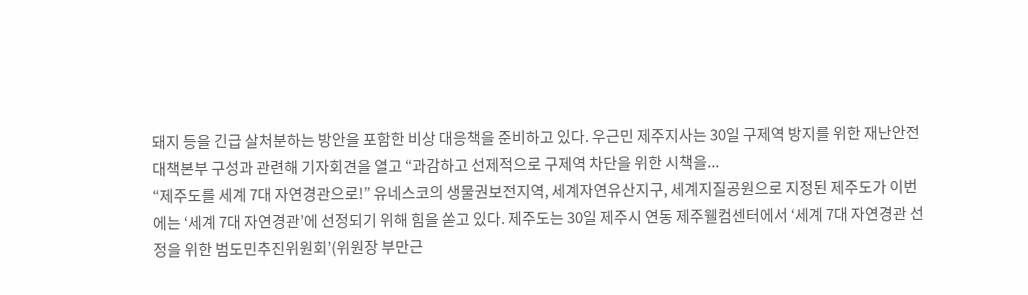돼지 등을 긴급 살처분하는 방안을 포함한 비상 대응책을 준비하고 있다. 우근민 제주지사는 30일 구제역 방지를 위한 재난안전대책본부 구성과 관련해 기자회견을 열고 “과감하고 선제적으로 구제역 차단을 위한 시책을...
“제주도를 세계 7대 자연경관으로!” 유네스코의 생물권보전지역, 세계자연유산지구, 세계지질공원으로 지정된 제주도가 이번에는 ‘세계 7대 자연경관’에 선정되기 위해 힘을 쏟고 있다. 제주도는 30일 제주시 연동 제주웰컴센터에서 ‘세계 7대 자연경관 선정을 위한 범도민추진위원회’(위원장 부만근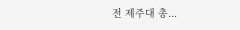전 제주대 총...